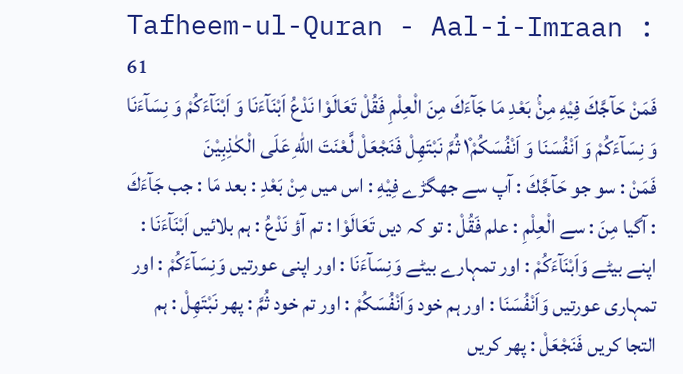Tafheem-ul-Quran - Aal-i-Imraan : 61
فَمَنْ حَآجَّكَ فِیْهِ مِنْۢ بَعْدِ مَا جَآءَكَ مِنَ الْعِلْمِ فَقُلْ تَعَالَوْا نَدْعُ اَبْنَآءَنَا وَ اَبْنَآءَكُمْ وَ نِسَآءَنَا وَ نِسَآءَكُمْ وَ اَنْفُسَنَا وَ اَنْفُسَكُمْ١۫ ثُمَّ نَبْتَهِلْ فَنَجْعَلْ لَّعْنَتَ اللّٰهِ عَلَى الْكٰذِبِیْنَ
فَمَنْ : سو جو حَآجَّكَ : آپ سے جھگڑے فِيْهِ : اس میں مِنْ بَعْدِ : بعد مَا : جب جَآءَكَ : آگیا مِنَ : سے الْعِلْمِ : علم فَقُلْ : تو کہ دیں تَعَالَوْا : تم آؤ نَدْعُ : ہم بلائیں اَبْنَآءَنَا : اپنے بیٹے وَاَبْنَآءَكُمْ : اور تمہارے بیٹے وَنِسَآءَنَا : اور اپنی عورتیں وَنِسَآءَكُمْ : اور تمہاری عورتیں وَاَنْفُسَنَا : اور ہم خود وَاَنْفُسَكُمْ : اور تم خود ثُمَّ : پھر نَبْتَهِلْ : ہم التجا کریں فَنَجْعَلْ : پھر کریں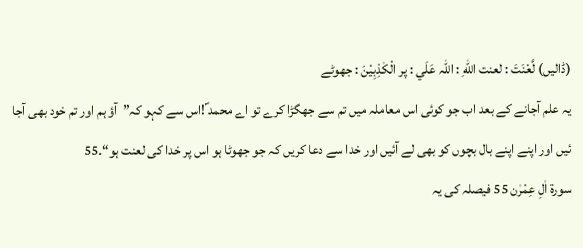(ڈالیں) لَّعْنَتَ : لعنت اللّٰهِ : اللہ عَلَي : پر الْكٰذِبِيْنَ : جھوٹے
یہ علم آجانے کے بعد اب جو کوئی اس معاملہ میں تم سے جھگڑا کرے تو اے محمد ؐ!اس سے کہو کہ”آؤ ہم اور تم خود بھی آجا ئیں اور اپنے اپنے بال بچوں کو بھی لے آئیں اور خدا سے دعا کریں کہ جو جھوٹا ہو اس پر خدا کی لعنت ہو“۔55
سورة اٰلِ عِمْرٰن 55 فیصلہ کی یہ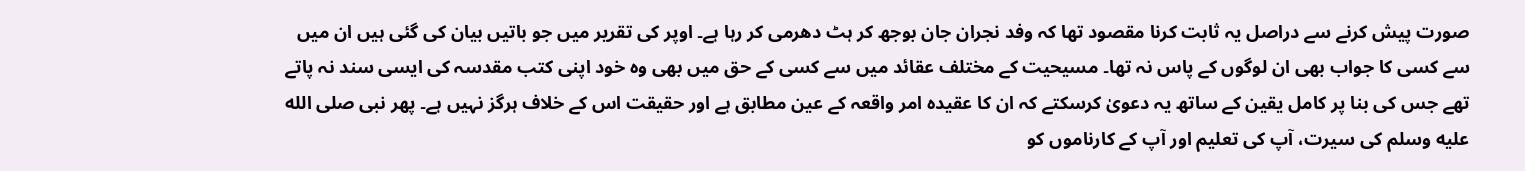صورت پیش کرنے سے دراصل یہ ثابت کرنا مقصود تھا کہ وفد نجران جان بوجھ کر ہٹ دھرمی کر رہا ہے۔ اوپر کی تقریر میں جو باتیں بیان کی گئی ہیں ان میں سے کسی کا جواب بھی ان لوگوں کے پاس نہ تھا۔ مسیحیت کے مختلف عقائد میں سے کسی کے حق میں بھی وہ خود اپنی کتب مقدسہ کی ایسی سند نہ پاتے تھے جس کی بنا پر کامل یقین کے ساتھ یہ دعویٰ کرسکتے کہ ان کا عقیدہ امر واقعہ کے عین مطابق ہے اور حقیقت اس کے خلاف ہرگز نہیں ہے۔ پھر نبی صلى الله عليه وسلم کی سیرت، آپ کی تعلیم اور آپ کے کارناموں کو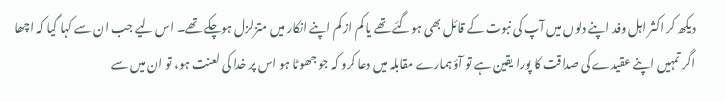دیکھ کر اکثر اہل وفد اپنے دلوں میں آپ کی نبوت کے قائل بھی ہوگئے تھے یا کم از کم اپنے انکار میں متزلزل ہوچکے تھے۔ اس لیے جب ان سے کہا گیا کہ اچھا اگر تمہیں اپنے عقیدے کی صداقت کا پورا یقین ہے تو آؤ ہمارے مقابلہ میں دعا کرو کہ جو جھوٹا ہو اس پر خدا کی لعنت ہو، تو ان میں سے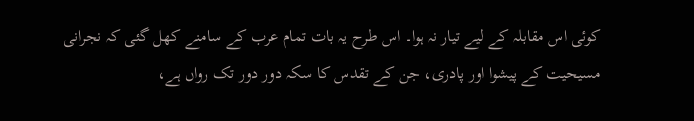کوئی اس مقابلہ کے لیے تیار نہ ہوا۔ اس طرح یہ بات تمام عرب کے سامنے کھل گئی کہ نجرانی مسیحیت کے پیشوا اور پادری، جن کے تقدس کا سکہ دور دور تک رواں ہے،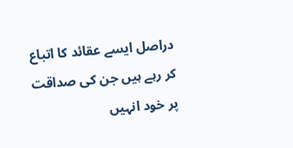دراصل ایسے عقائد کا اتباع کر رہے ہیں جن کی صداقت پر خود انہیں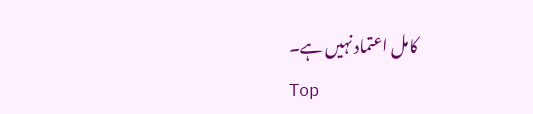کامل اعتماد نہیں ہے۔
Top